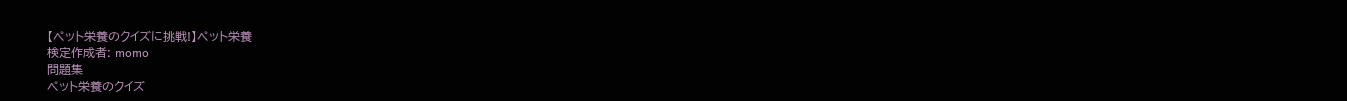【ペット栄養のクイズに挑戦!】ペット栄養
検定作成者: momo
問題集
ペット栄養のクイズ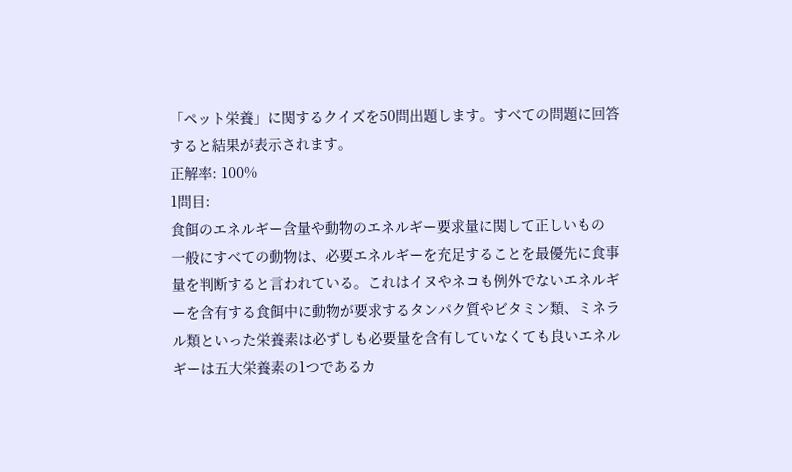「ペット栄養」に関するクイズを50問出題します。すべての問題に回答すると結果が表示されます。
正解率: 100%
1問目:
食餌のエネルギー含量や動物のエネルギー要求量に関して正しいもの
一般にすべての動物は、必要エネルギーを充足することを最優先に食事量を判断すると言われている。これはイヌやネコも例外でないエネルギーを含有する食餌中に動物が要求するタンパク質やビタミン類、ミネラル類といった栄養素は必ずしも必要量を含有していなくても良いエネルギーは五大栄養素の1つであるカ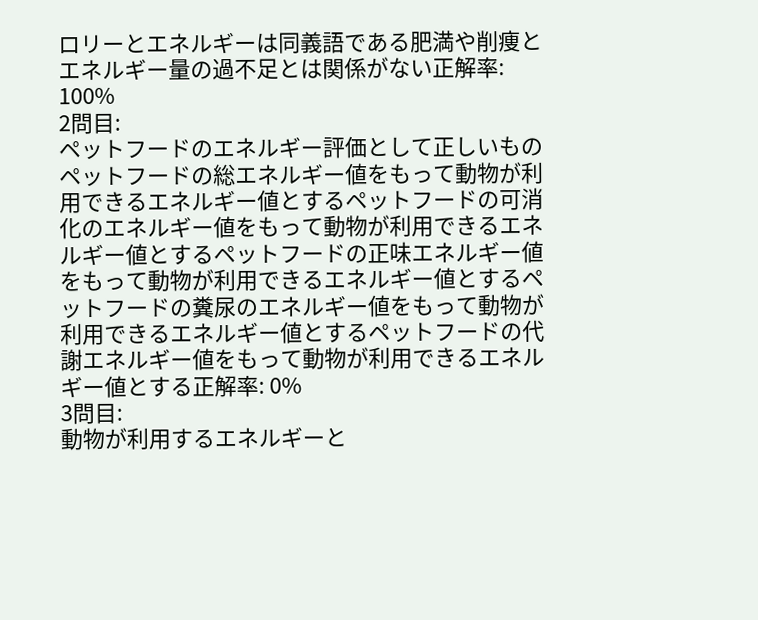ロリーとエネルギーは同義語である肥満や削痩とエネルギー量の過不足とは関係がない正解率: 100%
2問目:
ペットフードのエネルギー評価として正しいもの
ペットフードの総エネルギー値をもって動物が利用できるエネルギー値とするペットフードの可消化のエネルギー値をもって動物が利用できるエネルギー値とするペットフードの正味エネルギー値をもって動物が利用できるエネルギー値とするペットフードの糞尿のエネルギー値をもって動物が利用できるエネルギー値とするペットフードの代謝エネルギー値をもって動物が利用できるエネルギー値とする正解率: 0%
3問目:
動物が利用するエネルギーと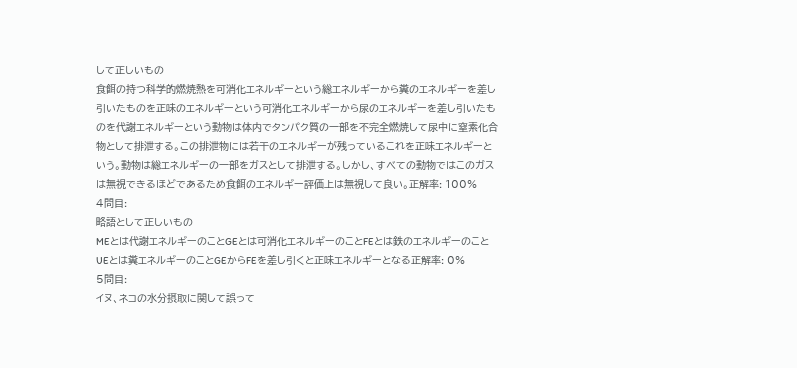して正しいもの
食餌の持つ科学的燃焼熱を可消化エネルギーという総エネルギーから糞のエネルギーを差し引いたものを正味のエネルギーという可消化エネルギーから尿のエネルギーを差し引いたものを代謝エネルギーという動物は体内でタンパク質の一部を不完全燃焼して尿中に窒素化合物として排泄する。この排泄物には若干のエネルギーが残っているこれを正味エネルギーという。動物は総エネルギーの一部をガスとして排泄する。しかし、すべての動物ではこのガスは無視できるほどであるため食餌のエネルギー評価上は無視して良い。正解率: 100%
4問目:
略語として正しいもの
MEとは代謝エネルギーのことGEとは可消化エネルギーのことFEとは鉄のエネルギーのことUEとは糞エネルギーのことGEからFEを差し引くと正味エネルギーとなる正解率: 0%
5問目:
イヌ、ネコの水分摂取に関して誤って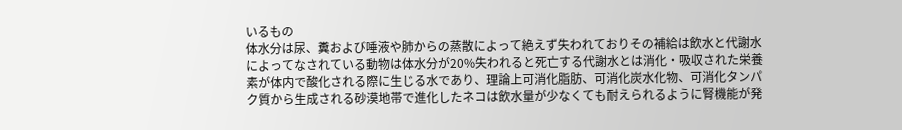いるもの
体水分は尿、糞および唾液や肺からの蒸散によって絶えず失われておりその補給は飲水と代謝水によってなされている動物は体水分が20%失われると死亡する代謝水とは消化・吸収された栄養素が体内で酸化される際に生じる水であり、理論上可消化脂肪、可消化炭水化物、可消化タンパク質から生成される砂漠地帯で進化したネコは飲水量が少なくても耐えられるように腎機能が発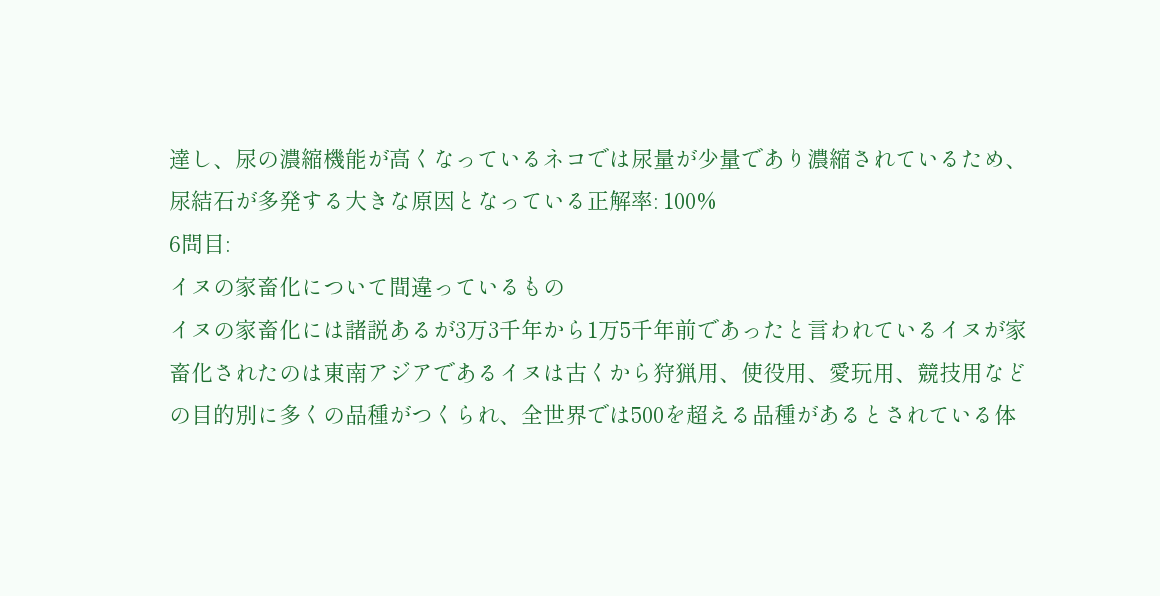達し、尿の濃縮機能が高くなっているネコでは尿量が少量であり濃縮されているため、尿結石が多発する大きな原因となっている正解率: 100%
6問目:
イヌの家畜化について間違っているもの
イヌの家畜化には諸説あるが3万3千年から1万5千年前であったと言われているイヌが家畜化されたのは東南アジアであるイヌは古くから狩猟用、使役用、愛玩用、競技用などの目的別に多くの品種がつくられ、全世界では500を超える品種があるとされている体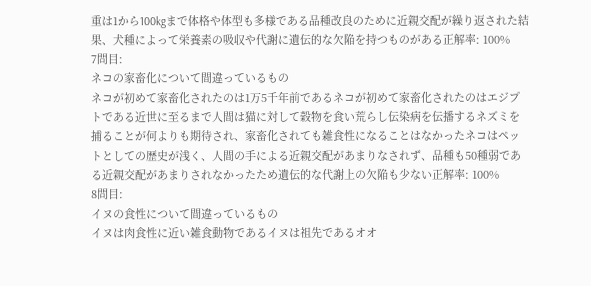重は1から100kgまで体格や体型も多様である品種改良のために近親交配が繰り返された結果、犬種によって栄養素の吸収や代謝に遺伝的な欠陥を持つものがある正解率: 100%
7問目:
ネコの家畜化について間違っているもの
ネコが初めて家畜化されたのは1万5千年前であるネコが初めて家畜化されたのはエジプトである近世に至るまで人間は猫に対して穀物を食い荒らし伝染病を伝播するネズミを捕ることが何よりも期待され、家畜化されても雑食性になることはなかったネコはペットとしての歴史が浅く、人間の手による近親交配があまりなされず、品種も50種弱である近親交配があまりされなかったため遺伝的な代謝上の欠陥も少ない正解率: 100%
8問目:
イヌの食性について間違っているもの
イヌは肉食性に近い雑食動物であるイヌは祖先であるオオ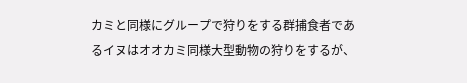カミと同様にグループで狩りをする群捕食者であるイヌはオオカミ同様大型動物の狩りをするが、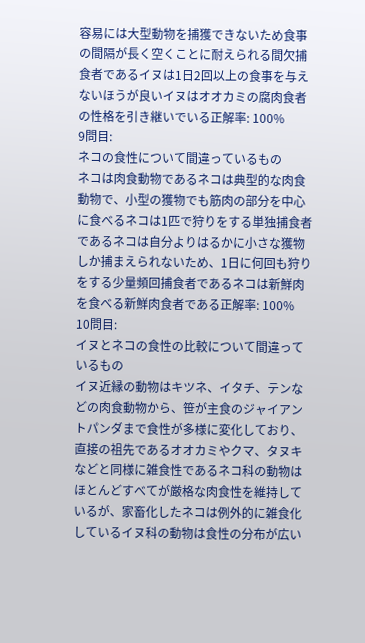容易には大型動物を捕獲できないため食事の間隔が長く空くことに耐えられる間欠捕食者であるイヌは1日2回以上の食事を与えないほうが良いイヌはオオカミの腐肉食者の性格を引き継いでいる正解率: 100%
9問目:
ネコの食性について間違っているもの
ネコは肉食動物であるネコは典型的な肉食動物で、小型の獲物でも筋肉の部分を中心に食べるネコは1匹で狩りをする単独捕食者であるネコは自分よりはるかに小さな獲物しか捕まえられないため、1日に何回も狩りをする少量頻回捕食者であるネコは新鮮肉を食べる新鮮肉食者である正解率: 100%
10問目:
イヌとネコの食性の比較について間違っているもの
イヌ近縁の動物はキツネ、イタチ、テンなどの肉食動物から、笹が主食のジャイアントパンダまで食性が多様に変化しており、直接の祖先であるオオカミやクマ、タヌキなどと同様に雑食性であるネコ科の動物はほとんどすべてが厳格な肉食性を維持しているが、家畜化したネコは例外的に雑食化しているイヌ科の動物は食性の分布が広い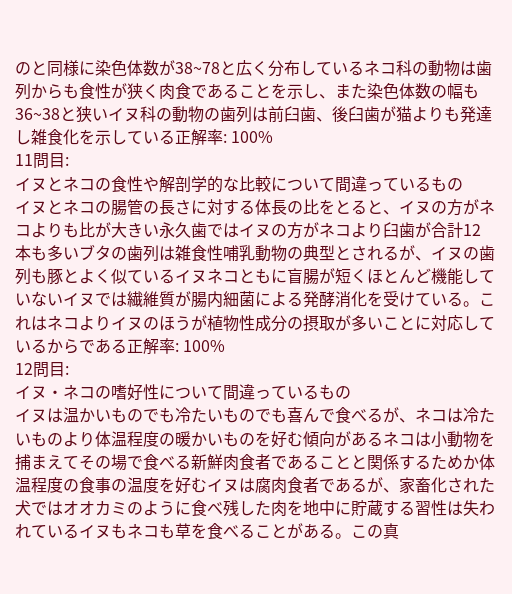のと同様に染色体数が38~78と広く分布しているネコ科の動物は歯列からも食性が狭く肉食であることを示し、また染色体数の幅も36~38と狭いイヌ科の動物の歯列は前臼歯、後臼歯が猫よりも発達し雑食化を示している正解率: 100%
11問目:
イヌとネコの食性や解剖学的な比較について間違っているもの
イヌとネコの腸管の長さに対する体長の比をとると、イヌの方がネコよりも比が大きい永久歯ではイヌの方がネコより臼歯が合計12本も多いブタの歯列は雑食性哺乳動物の典型とされるが、イヌの歯列も豚とよく似ているイヌネコともに盲腸が短くほとんど機能していないイヌでは繊維質が腸内細菌による発酵消化を受けている。これはネコよりイヌのほうが植物性成分の摂取が多いことに対応しているからである正解率: 100%
12問目:
イヌ・ネコの嗜好性について間違っているもの
イヌは温かいものでも冷たいものでも喜んで食べるが、ネコは冷たいものより体温程度の暖かいものを好む傾向があるネコは小動物を捕まえてその場で食べる新鮮肉食者であることと関係するためか体温程度の食事の温度を好むイヌは腐肉食者であるが、家畜化された犬ではオオカミのように食べ残した肉を地中に貯蔵する習性は失われているイヌもネコも草を食べることがある。この真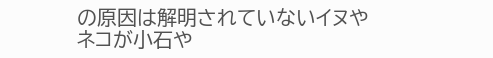の原因は解明されていないイヌやネコが小石や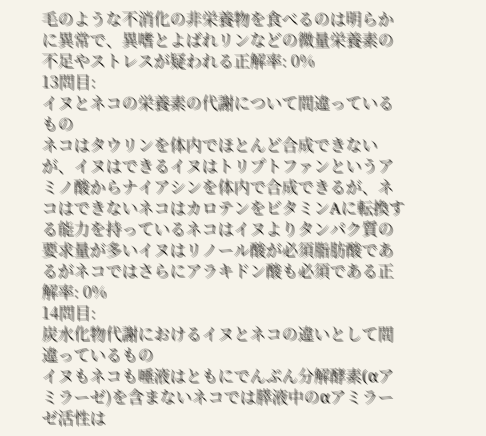毛のような不消化の非栄養物を食べるのは明らかに異常で、異嗜とよばれリンなどの微量栄養素の不足やストレスが疑われる正解率: 0%
13問目:
イヌとネコの栄養素の代謝について間違っているもの
ネコはタウリンを体内でほとんど合成できないが、イヌはできるイヌはトリプトファンというアミノ酸からナイアシンを体内で合成できるが、ネコはできないネコはカロテンをビタミンAに転換する能力を持っているネコはイヌよりタンパク質の要求量が多いイヌはリノール酸が必須脂肪酸であるがネコではさらにアラキドン酸も必須である正解率: 0%
14問目:
炭水化物代謝におけるイヌとネコの違いとして間違っているもの
イヌもネコも唾液はともにでんぷん分解酵素(αアミラーゼ)を含まないネコでは膵液中のαアミラーゼ活性は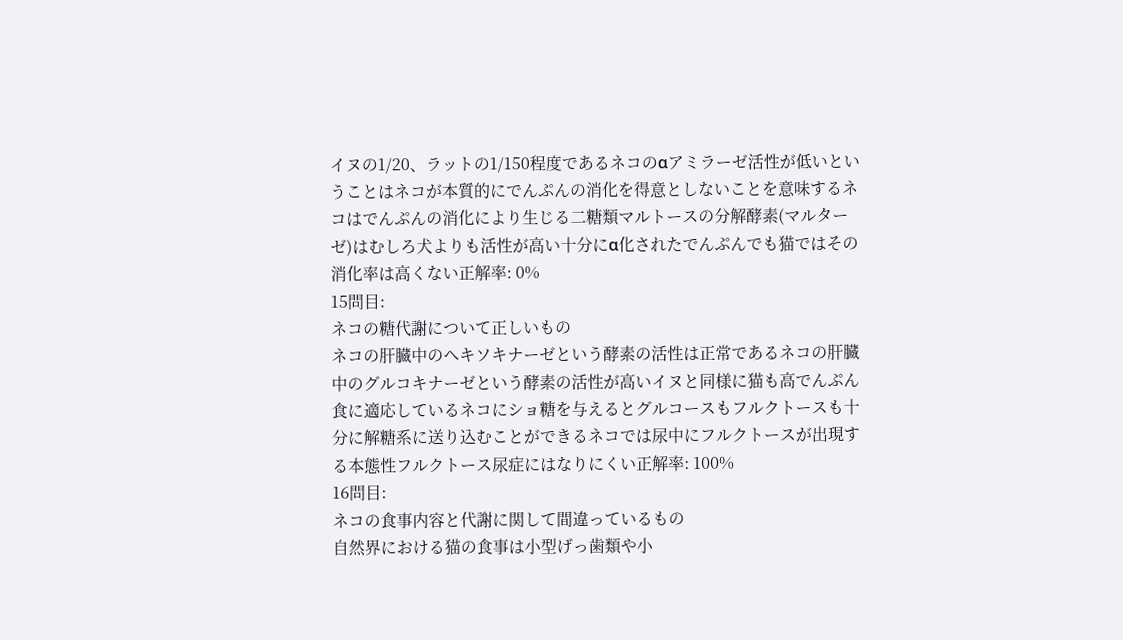イヌの1/20、ラットの1/150程度であるネコのαアミラーゼ活性が低いということはネコが本質的にでんぷんの消化を得意としないことを意味するネコはでんぷんの消化により生じる二糖類マルトースの分解酵素(マルターゼ)はむしろ犬よりも活性が高い十分にα化されたでんぷんでも猫ではその消化率は高くない正解率: 0%
15問目:
ネコの糖代謝について正しいもの
ネコの肝臓中のヘキソキナーゼという酵素の活性は正常であるネコの肝臓中のグルコキナーゼという酵素の活性が高いイヌと同様に猫も高でんぷん食に適応しているネコにショ糖を与えるとグルコースもフルクトースも十分に解糖系に送り込むことができるネコでは尿中にフルクトースが出現する本態性フルクトース尿症にはなりにくい正解率: 100%
16問目:
ネコの食事内容と代謝に関して間違っているもの
自然界における猫の食事は小型げっ歯類や小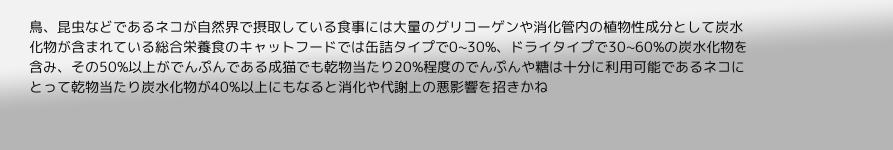鳥、昆虫などであるネコが自然界で摂取している食事には大量のグリコーゲンや消化管内の植物性成分として炭水化物が含まれている総合栄養食のキャットフードでは缶詰タイプで0~30%、ドライタイプで30~60%の炭水化物を含み、その50%以上がでんぷんである成猫でも乾物当たり20%程度のでんぷんや糖は十分に利用可能であるネコにとって乾物当たり炭水化物が40%以上にもなると消化や代謝上の悪影響を招きかね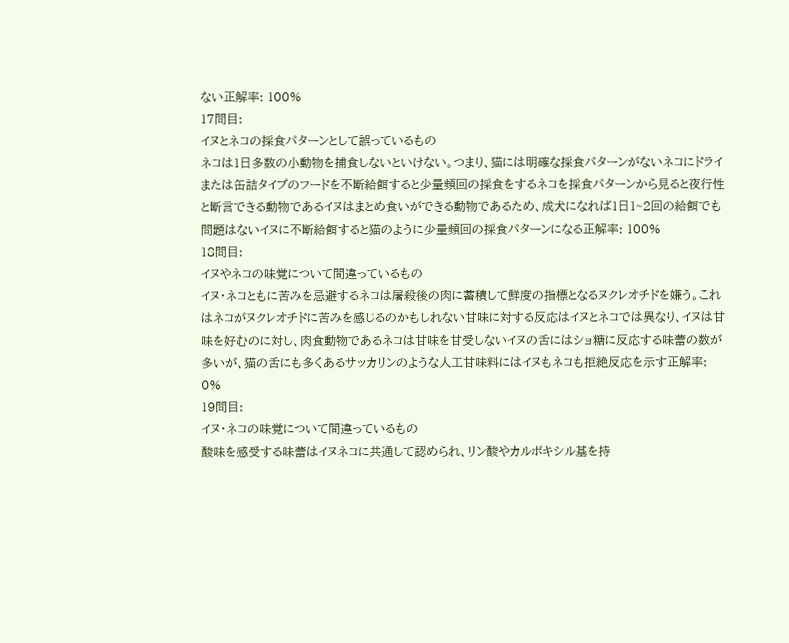ない正解率: 100%
17問目:
イヌとネコの採食パターンとして誤っているもの
ネコは1日多数の小動物を捕食しないといけない。つまり、猫には明確な採食パターンがないネコにドライまたは缶詰タイプのフードを不断給餌すると少量頻回の採食をするネコを採食パターンから見ると夜行性と断言できる動物であるイヌはまとめ食いができる動物であるため、成犬になれば1日1~2回の給餌でも問題はないイヌに不断給餌すると猫のように少量頻回の採食パターンになる正解率: 100%
18問目:
イヌやネコの味覚について間違っているもの
イヌ・ネコともに苦みを忌避するネコは屠殺後の肉に蓄積して鮮度の指標となるヌクレオチドを嫌う。これはネコがヌクレオチドに苦みを感じるのかもしれない甘味に対する反応はイヌとネコでは異なり、イヌは甘味を好むのに対し、肉食動物であるネコは甘味を甘受しないイヌの舌にはショ糖に反応する味蕾の数が多いが、猫の舌にも多くあるサッカリンのような人工甘味料にはイヌもネコも拒絶反応を示す正解率: 0%
19問目:
イヌ・ネコの味覚について間違っているもの
酸味を感受する味蕾はイヌネコに共通して認められ、リン酸やカルボキシル基を持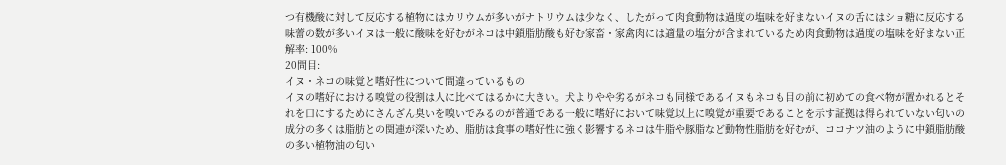つ有機酸に対して反応する植物にはカリウムが多いがナトリウムは少なく、したがって肉食動物は過度の塩味を好まないイヌの舌にはショ糖に反応する味蕾の数が多いイヌは一般に酸味を好むがネコは中鎖脂肪酸も好む家畜・家禽肉には適量の塩分が含まれているため肉食動物は過度の塩味を好まない正解率: 100%
20問目:
イヌ・ネコの味覚と嗜好性について間違っているもの
イヌの嗜好における嗅覚の役割は人に比べてはるかに大きい。犬よりやや劣るがネコも同様であるイヌもネコも目の前に初めての食べ物が置かれるとそれを口にするためにさんざん臭いを嗅いでみるのが普通である一般に嗜好において味覚以上に嗅覚が重要であることを示す証拠は得られていない匂いの成分の多くは脂肪との関連が深いため、脂肪は食事の嗜好性に強く影響するネコは牛脂や豚脂など動物性脂肪を好むが、ココナツ油のように中鎖脂肪酸の多い植物油の匂い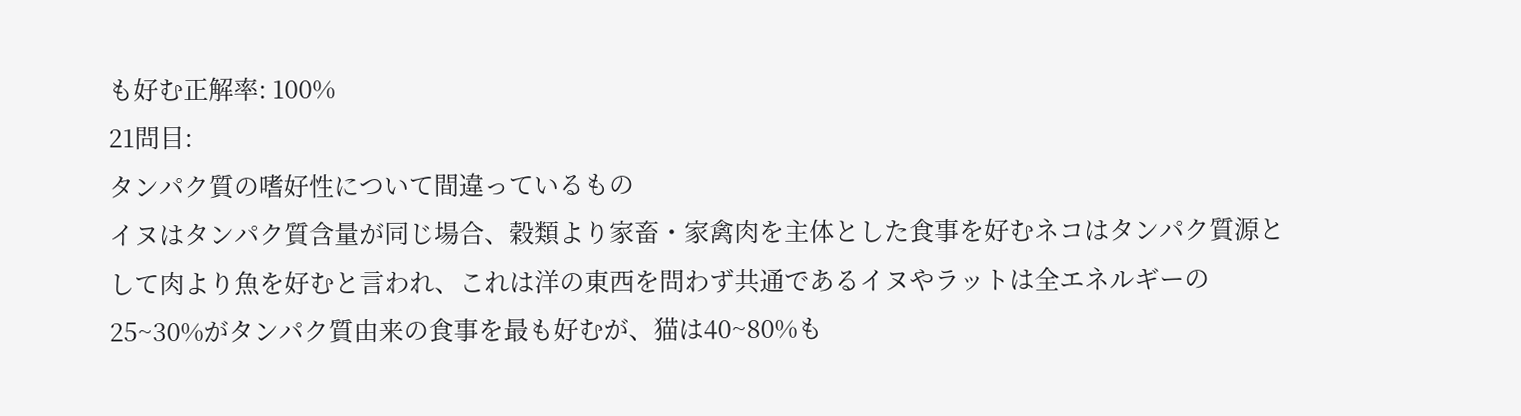も好む正解率: 100%
21問目:
タンパク質の嗜好性について間違っているもの
イヌはタンパク質含量が同じ場合、穀類より家畜・家禽肉を主体とした食事を好むネコはタンパク質源として肉より魚を好むと言われ、これは洋の東西を問わず共通であるイヌやラットは全エネルギーの25~30%がタンパク質由来の食事を最も好むが、猫は40~80%も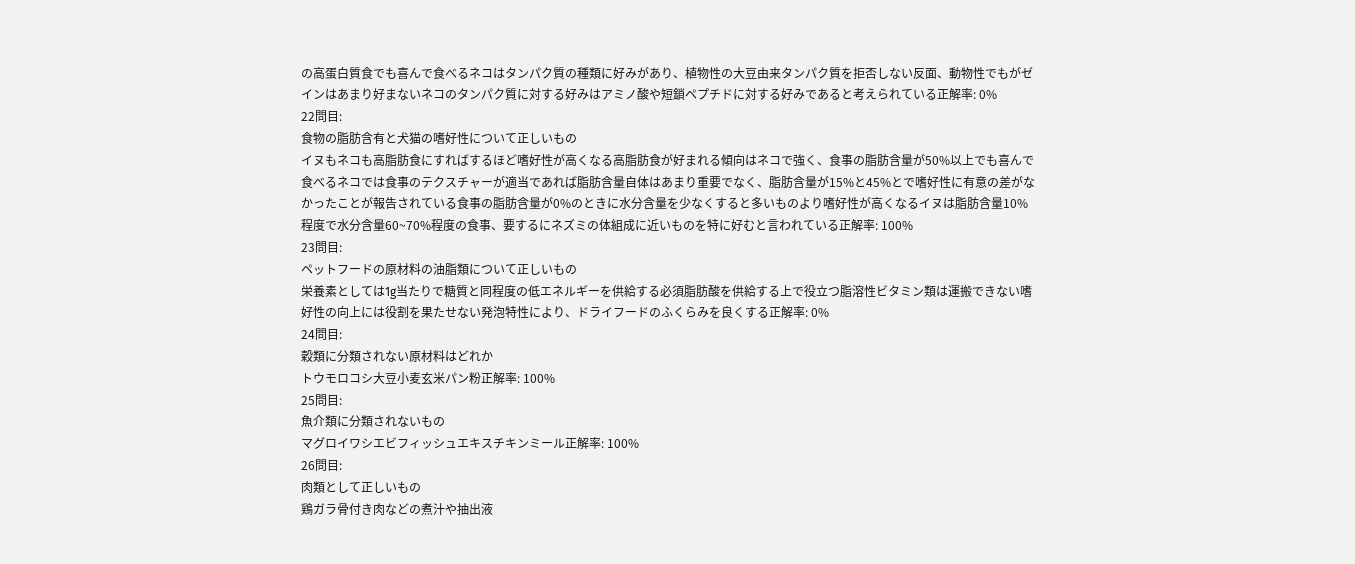の高蛋白質食でも喜んで食べるネコはタンパク質の種類に好みがあり、植物性の大豆由来タンパク質を拒否しない反面、動物性でもがゼインはあまり好まないネコのタンパク質に対する好みはアミノ酸や短鎖ペプチドに対する好みであると考えられている正解率: 0%
22問目:
食物の脂肪含有と犬猫の嗜好性について正しいもの
イヌもネコも高脂肪食にすればするほど嗜好性が高くなる高脂肪食が好まれる傾向はネコで強く、食事の脂肪含量が50%以上でも喜んで食べるネコでは食事のテクスチャーが適当であれば脂肪含量自体はあまり重要でなく、脂肪含量が15%と45%とで嗜好性に有意の差がなかったことが報告されている食事の脂肪含量が0%のときに水分含量を少なくすると多いものより嗜好性が高くなるイヌは脂肪含量10%程度で水分含量60~70%程度の食事、要するにネズミの体組成に近いものを特に好むと言われている正解率: 100%
23問目:
ペットフードの原材料の油脂類について正しいもの
栄養素としては1g当たりで糖質と同程度の低エネルギーを供給する必須脂肪酸を供給する上で役立つ脂溶性ビタミン類は運搬できない嗜好性の向上には役割を果たせない発泡特性により、ドライフードのふくらみを良くする正解率: 0%
24問目:
穀類に分類されない原材料はどれか
トウモロコシ大豆小麦玄米パン粉正解率: 100%
25問目:
魚介類に分類されないもの
マグロイワシエビフィッシュエキスチキンミール正解率: 100%
26問目:
肉類として正しいもの
鶏ガラ骨付き肉などの煮汁や抽出液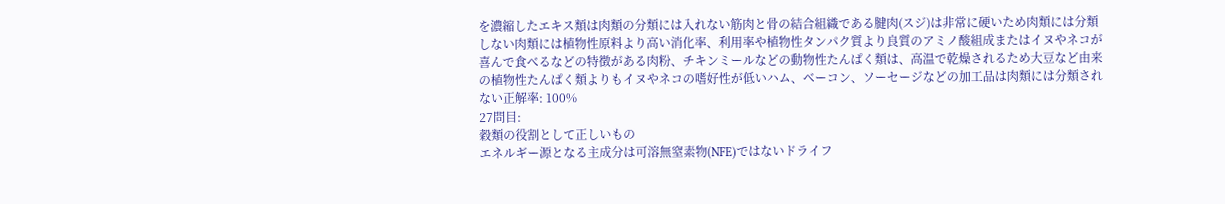を濃縮したエキス類は肉類の分類には入れない筋肉と骨の結合組織である腱肉(スジ)は非常に硬いため肉類には分類しない肉類には植物性原料より高い消化率、利用率や植物性タンパク質より良質のアミノ酸組成またはイヌやネコが喜んで食べるなどの特徴がある肉粉、チキンミールなどの動物性たんぱく類は、高温で乾燥されるため大豆など由来の植物性たんぱく類よりもイヌやネコの嗜好性が低いハム、ベーコン、ソーセージなどの加工品は肉類には分類されない正解率: 100%
27問目:
穀類の役割として正しいもの
エネルギー源となる主成分は可溶無窒素物(NFE)ではないドライフ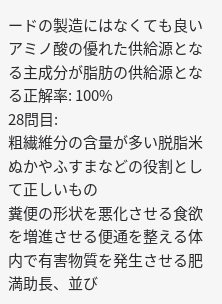ードの製造にはなくても良いアミノ酸の優れた供給源となる主成分が脂肪の供給源となる正解率: 100%
28問目:
粗繊維分の含量が多い脱脂米ぬかやふすまなどの役割として正しいもの
糞便の形状を悪化させる食欲を増進させる便通を整える体内で有害物質を発生させる肥満助長、並び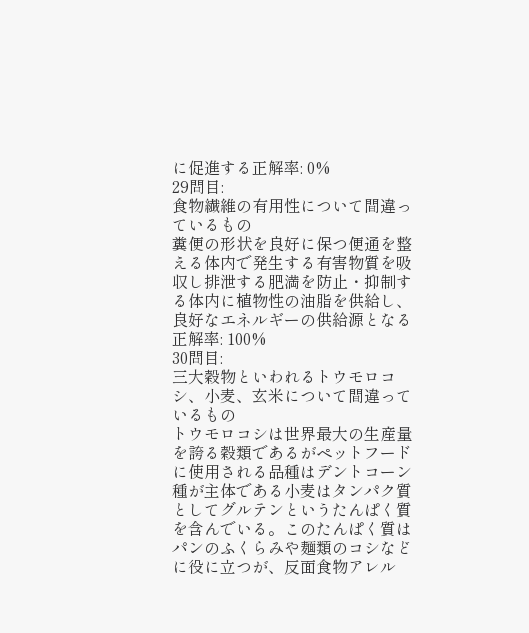に促進する正解率: 0%
29問目:
食物繊維の有用性について間違っているもの
糞便の形状を良好に保つ便通を整える体内で発生する有害物質を吸収し排泄する肥満を防止・抑制する体内に植物性の油脂を供給し、良好なエネルギーの供給源となる正解率: 100%
30問目:
三大穀物といわれるトウモロコシ、小麦、玄米について間違っているもの
トウモロコシは世界最大の生産量を誇る穀類であるがペットフードに使用される品種はデントコーン種が主体である小麦はタンパク質としてグルテンというたんぱく質を含んでいる。このたんぱく質はパンのふくらみや麺類のコシなどに役に立つが、反面食物アレル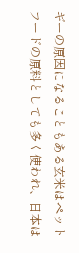ギーの原因になることもある玄米はペットフードの原料としても多く使われ、日本は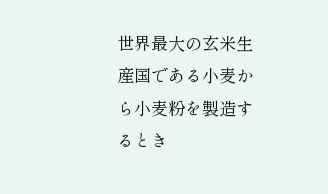世界最大の玄米生産国である小麦から小麦粉を製造するとき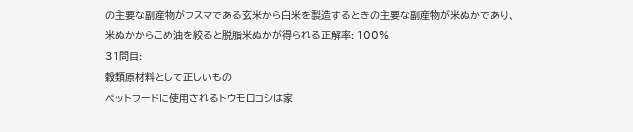の主要な副産物がフスマである玄米から白米を製造するときの主要な副産物が米ぬかであり、米ぬかからこめ油を絞ると脱脂米ぬかが得られる正解率: 100%
31問目:
穀類原材料として正しいもの
ペットフードに使用されるトウモロコシは家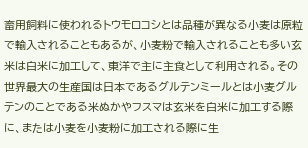畜用飼料に使われるトウモロコシとは品種が異なる小麦は原粒で輸入されることもあるが、小麦粉で輸入されることも多い玄米は白米に加工して、東洋で主に主食として利用される。その世界最大の生産国は日本であるグルテンミールとは小麦グルテンのことである米ぬかやフスマは玄米を白米に加工する際に、または小麦を小麦粉に加工される際に生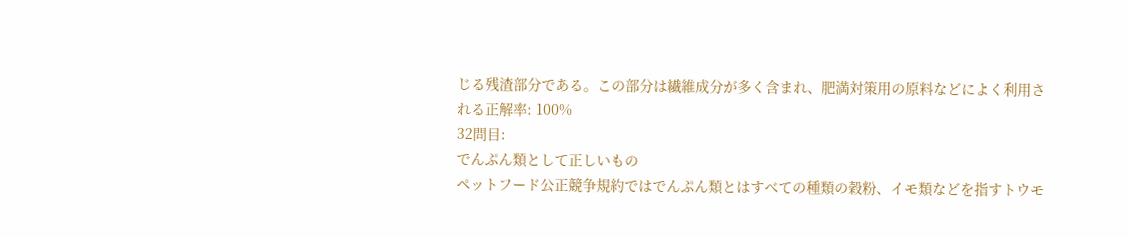じる残渣部分である。この部分は繊維成分が多く含まれ、肥満対策用の原料などによく利用される正解率: 100%
32問目:
でんぷん類として正しいもの
ペットフード公正競争規約ではでんぷん類とはすべての種類の穀粉、イモ類などを指すトウモ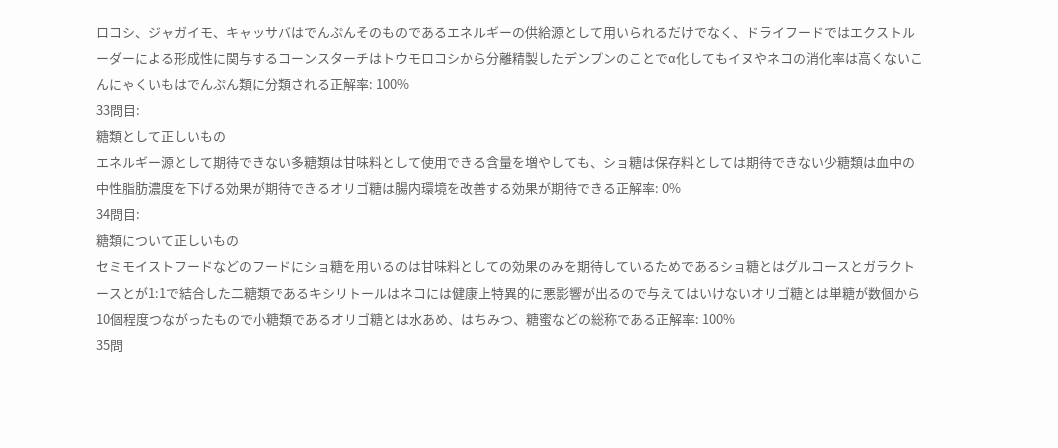ロコシ、ジャガイモ、キャッサバはでんぷんそのものであるエネルギーの供給源として用いられるだけでなく、ドライフードではエクストルーダーによる形成性に関与するコーンスターチはトウモロコシから分離精製したデンプンのことでα化してもイヌやネコの消化率は高くないこんにゃくいもはでんぷん類に分類される正解率: 100%
33問目:
糖類として正しいもの
エネルギー源として期待できない多糖類は甘味料として使用できる含量を増やしても、ショ糖は保存料としては期待できない少糖類は血中の中性脂肪濃度を下げる効果が期待できるオリゴ糖は腸内環境を改善する効果が期待できる正解率: 0%
34問目:
糖類について正しいもの
セミモイストフードなどのフードにショ糖を用いるのは甘味料としての効果のみを期待しているためであるショ糖とはグルコースとガラクトースとが1:1で結合した二糖類であるキシリトールはネコには健康上特異的に悪影響が出るので与えてはいけないオリゴ糖とは単糖が数個から10個程度つながったもので小糖類であるオリゴ糖とは水あめ、はちみつ、糖蜜などの総称である正解率: 100%
35問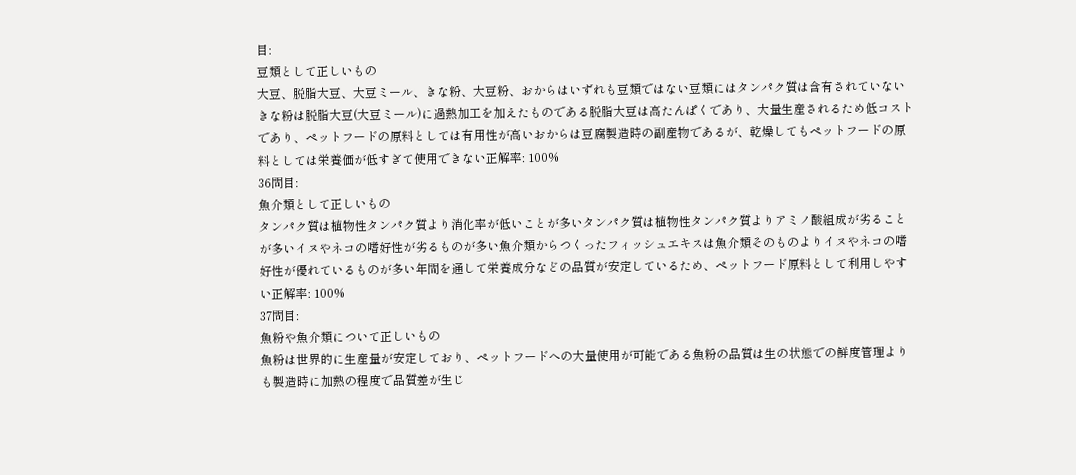目:
豆類として正しいもの
大豆、脱脂大豆、大豆ミール、きな粉、大豆粉、おからはいずれも豆類ではない豆類にはタンパク質は含有されていないきな粉は脱脂大豆(大豆ミール)に過熱加工を加えたものである脱脂大豆は高たんぱくであり、大量生産されるため低コストであり、ペットフードの原料としては有用性が高いおからは豆腐製造時の副産物であるが、乾燥してもペットフードの原料としては栄養価が低すぎて使用できない正解率: 100%
36問目:
魚介類として正しいもの
タンパク質は植物性タンパク質より消化率が低いことが多いタンパク質は植物性タンパク質よりアミノ酸組成が劣ることが多いイヌやネコの嗜好性が劣るものが多い魚介類からつくったフィッシュエキスは魚介類そのものよりイヌやネコの嗜好性が優れているものが多い年間を通して栄養成分などの品質が安定しているため、ペットフード原料として利用しやすい正解率: 100%
37問目:
魚粉や魚介類について正しいもの
魚粉は世界的に生産量が安定しており、ペットフードへの大量使用が可能である魚粉の品質は生の状態での鮮度管理よりも製造時に加熱の程度で品質差が生じ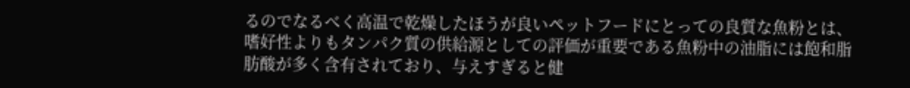るのでなるべく高温で乾燥したほうが良いペットフードにとっての良質な魚粉とは、嗜好性よりもタンパク質の供給源としての評価が重要である魚粉中の油脂には飽和脂肪酸が多く含有されており、与えすぎると健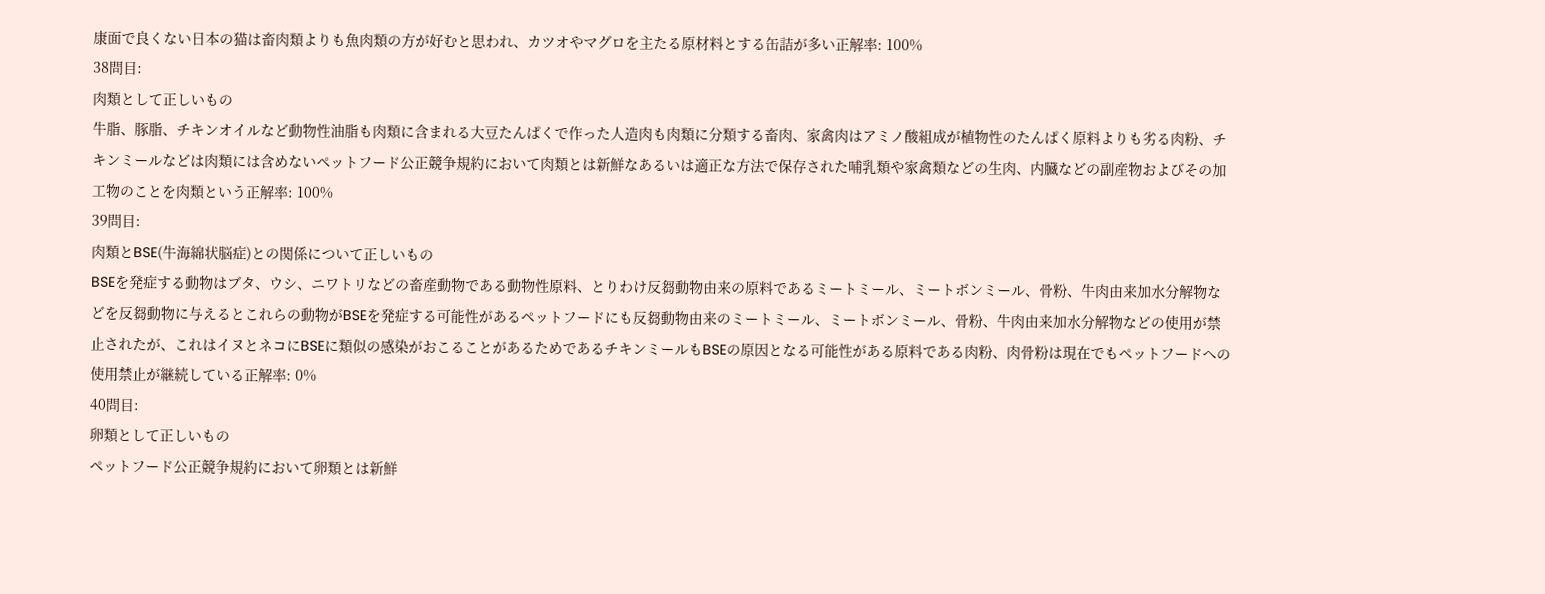康面で良くない日本の猫は畜肉類よりも魚肉類の方が好むと思われ、カツオやマグロを主たる原材料とする缶詰が多い正解率: 100%
38問目:
肉類として正しいもの
牛脂、豚脂、チキンオイルなど動物性油脂も肉類に含まれる大豆たんぱくで作った人造肉も肉類に分類する畜肉、家禽肉はアミノ酸組成が植物性のたんぱく原料よりも劣る肉粉、チキンミールなどは肉類には含めないペットフード公正競争規約において肉類とは新鮮なあるいは適正な方法で保存された哺乳類や家禽類などの生肉、内臓などの副産物およびその加工物のことを肉類という正解率: 100%
39問目:
肉類とBSE(牛海綿状脳症)との関係について正しいもの
BSEを発症する動物はブタ、ウシ、ニワトリなどの畜産動物である動物性原料、とりわけ反芻動物由来の原料であるミートミール、ミートボンミール、骨粉、牛肉由来加水分解物などを反芻動物に与えるとこれらの動物がBSEを発症する可能性があるペットフードにも反芻動物由来のミートミール、ミートボンミール、骨粉、牛肉由来加水分解物などの使用が禁止されたが、これはイヌとネコにBSEに類似の感染がおこることがあるためであるチキンミールもBSEの原因となる可能性がある原料である肉粉、肉骨粉は現在でもペットフードへの使用禁止が継続している正解率: 0%
40問目:
卵類として正しいもの
ペットフード公正競争規約において卵類とは新鮮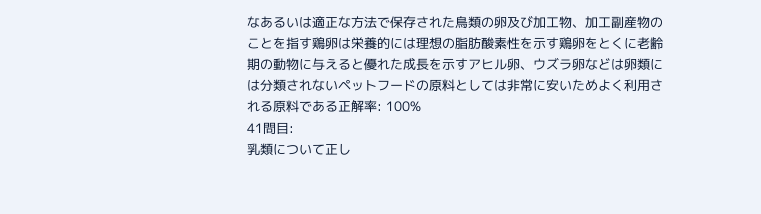なあるいは適正な方法で保存された鳥類の卵及び加工物、加工副産物のことを指す鶏卵は栄養的には理想の脂肪酸素性を示す鶏卵をとくに老齢期の動物に与えると優れた成長を示すアヒル卵、ウズラ卵などは卵類には分類されないペットフードの原料としては非常に安いためよく利用される原料である正解率: 100%
41問目:
乳類について正し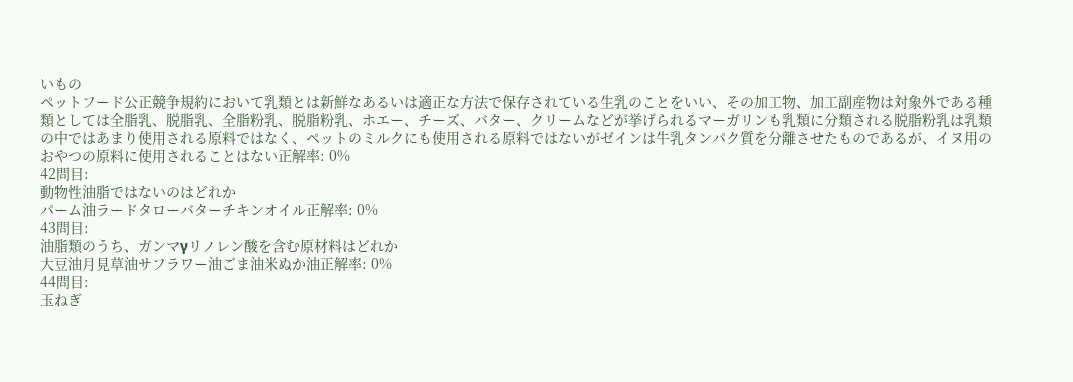いもの
ペットフード公正競争規約において乳類とは新鮮なあるいは適正な方法で保存されている生乳のことをいい、その加工物、加工副産物は対象外である種類としては全脂乳、脱脂乳、全脂粉乳、脱脂粉乳、ホエー、チーズ、バター、クリームなどが挙げられるマーガリンも乳類に分類される脱脂粉乳は乳類の中ではあまり使用される原料ではなく、ペットのミルクにも使用される原料ではないがゼインは牛乳タンパク質を分離させたものであるが、イヌ用のおやつの原料に使用されることはない正解率: 0%
42問目:
動物性油脂ではないのはどれか
パーム油ラードタローバターチキンオイル正解率: 0%
43問目:
油脂類のうち、ガンマγリノレン酸を含む原材料はどれか
大豆油月見草油サフラワー油ごま油米ぬか油正解率: 0%
44問目:
玉ねぎ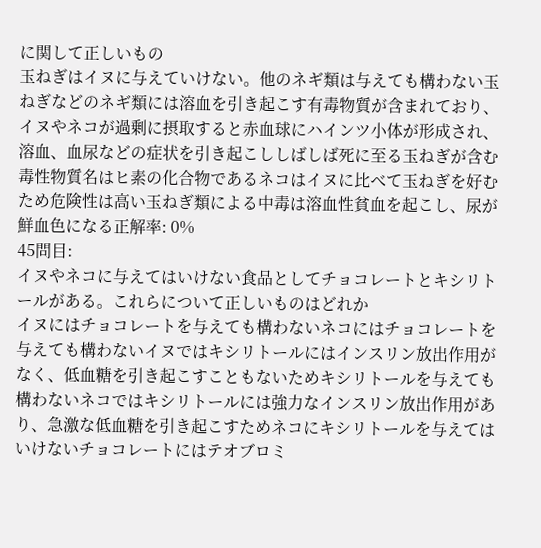に関して正しいもの
玉ねぎはイヌに与えていけない。他のネギ類は与えても構わない玉ねぎなどのネギ類には溶血を引き起こす有毒物質が含まれており、イヌやネコが過剰に摂取すると赤血球にハインツ小体が形成され、溶血、血尿などの症状を引き起こししばしば死に至る玉ねぎが含む毒性物質名はヒ素の化合物であるネコはイヌに比べて玉ねぎを好むため危険性は高い玉ねぎ類による中毒は溶血性貧血を起こし、尿が鮮血色になる正解率: 0%
45問目:
イヌやネコに与えてはいけない食品としてチョコレートとキシリトールがある。これらについて正しいものはどれか
イヌにはチョコレートを与えても構わないネコにはチョコレートを与えても構わないイヌではキシリトールにはインスリン放出作用がなく、低血糖を引き起こすこともないためキシリトールを与えても構わないネコではキシリトールには強力なインスリン放出作用があり、急激な低血糖を引き起こすためネコにキシリトールを与えてはいけないチョコレートにはテオブロミ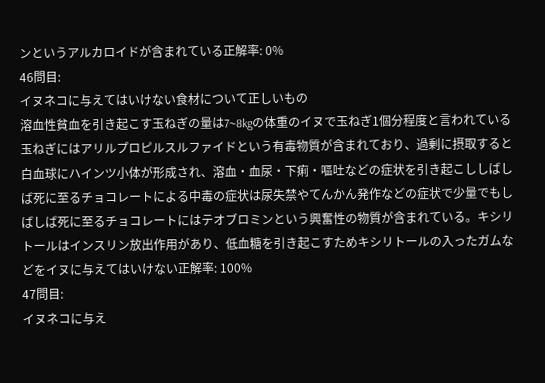ンというアルカロイドが含まれている正解率: 0%
46問目:
イヌネコに与えてはいけない食材について正しいもの
溶血性貧血を引き起こす玉ねぎの量は7~8kgの体重のイヌで玉ねぎ1個分程度と言われている玉ねぎにはアリルプロピルスルファイドという有毒物質が含まれており、過剰に摂取すると白血球にハインツ小体が形成され、溶血・血尿・下痢・嘔吐などの症状を引き起こししばしば死に至るチョコレートによる中毒の症状は尿失禁やてんかん発作などの症状で少量でもしばしば死に至るチョコレートにはテオブロミンという興奮性の物質が含まれている。キシリトールはインスリン放出作用があり、低血糖を引き起こすためキシリトールの入ったガムなどをイヌに与えてはいけない正解率: 100%
47問目:
イヌネコに与え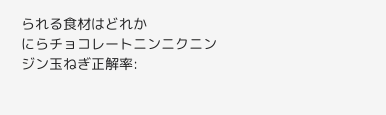られる食材はどれか
にらチョコレートニンニクニンジン玉ねぎ正解率: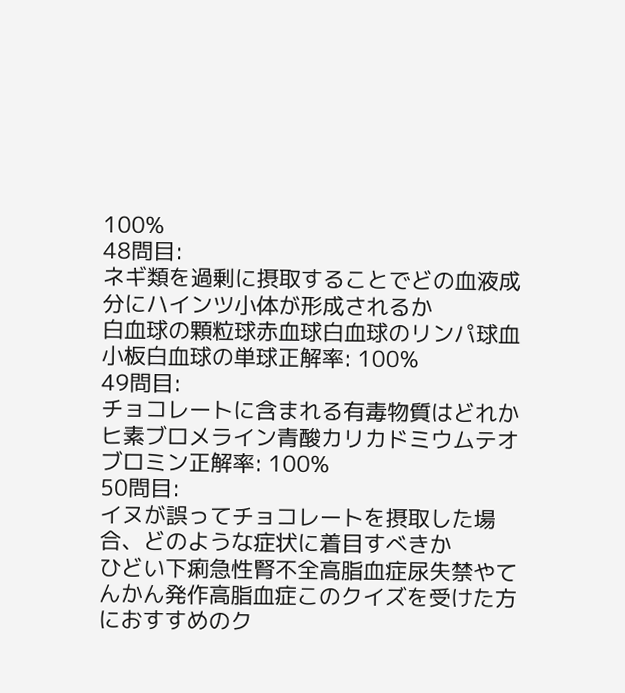100%
48問目:
ネギ類を過剰に摂取することでどの血液成分にハインツ小体が形成されるか
白血球の顆粒球赤血球白血球のリンパ球血小板白血球の単球正解率: 100%
49問目:
チョコレートに含まれる有毒物質はどれか
ヒ素ブロメライン青酸カリカドミウムテオブロミン正解率: 100%
50問目:
イヌが誤ってチョコレートを摂取した場合、どのような症状に着目すべきか
ひどい下痢急性腎不全高脂血症尿失禁やてんかん発作高脂血症このクイズを受けた方におすすめのク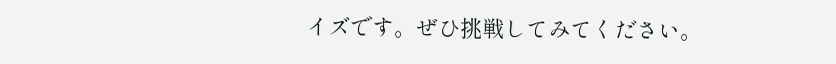イズです。ぜひ挑戦してみてください。